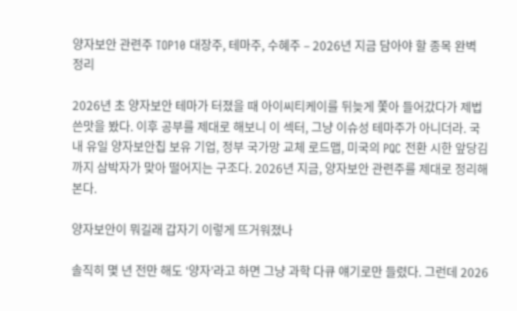양자보안 관련주 TOP10 대장주, 테마주, 수혜주 – 2026년 지금 담아야 할 종목 완벽 정리

2026년 초 양자보안 테마가 터졌을 때 아이씨티케이를 뒤늦게 쫓아 들어갔다가 제법 쓴맛을 봤다. 이후 공부를 제대로 해보니 이 섹터, 그냥 이슈성 테마주가 아니더라. 국내 유일 양자보안칩 보유 기업, 정부 국가망 교체 로드맵, 미국의 PQC 전환 시한 앞당김까지 삼박자가 맞아 떨어지는 구조다. 2026년 지금, 양자보안 관련주를 제대로 정리해 본다.

양자보안이 뭐길래 갑자기 이렇게 뜨거워졌나

솔직히 몇 년 전만 해도 ‘양자’라고 하면 그냥 과학 다큐 얘기로만 들렸다. 그런데 2026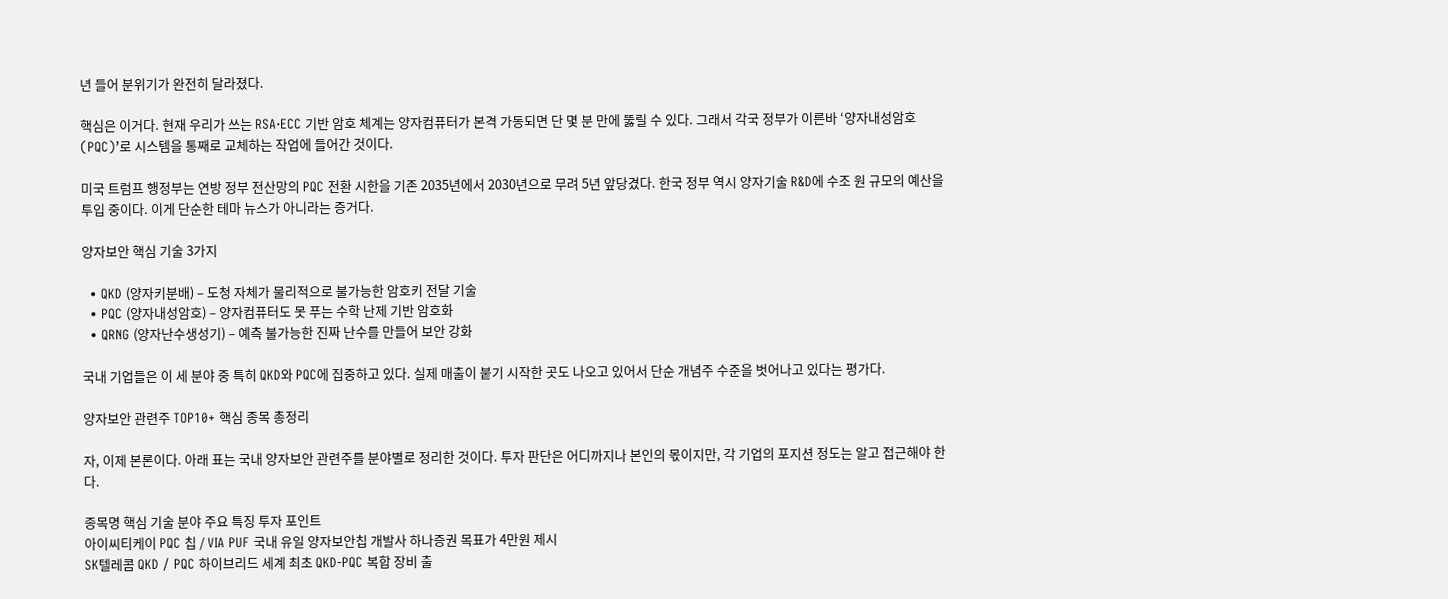년 들어 분위기가 완전히 달라졌다.

핵심은 이거다. 현재 우리가 쓰는 RSA·ECC 기반 암호 체계는 양자컴퓨터가 본격 가동되면 단 몇 분 만에 뚫릴 수 있다. 그래서 각국 정부가 이른바 ‘양자내성암호(PQC)’로 시스템을 통째로 교체하는 작업에 들어간 것이다.

미국 트럼프 행정부는 연방 정부 전산망의 PQC 전환 시한을 기존 2035년에서 2030년으로 무려 5년 앞당겼다. 한국 정부 역시 양자기술 R&D에 수조 원 규모의 예산을 투입 중이다. 이게 단순한 테마 뉴스가 아니라는 증거다.

양자보안 핵심 기술 3가지

  • QKD (양자키분배) – 도청 자체가 물리적으로 불가능한 암호키 전달 기술
  • PQC (양자내성암호) – 양자컴퓨터도 못 푸는 수학 난제 기반 암호화
  • QRNG (양자난수생성기) – 예측 불가능한 진짜 난수를 만들어 보안 강화

국내 기업들은 이 세 분야 중 특히 QKD와 PQC에 집중하고 있다. 실제 매출이 붙기 시작한 곳도 나오고 있어서 단순 개념주 수준을 벗어나고 있다는 평가다.

양자보안 관련주 TOP10+ 핵심 종목 총정리

자, 이제 본론이다. 아래 표는 국내 양자보안 관련주를 분야별로 정리한 것이다. 투자 판단은 어디까지나 본인의 몫이지만, 각 기업의 포지션 정도는 알고 접근해야 한다.

종목명 핵심 기술 분야 주요 특징 투자 포인트
아이씨티케이 PQC 칩 / VIA PUF 국내 유일 양자보안칩 개발사 하나증권 목표가 4만원 제시
SK텔레콤 QKD / PQC 하이브리드 세계 최초 QKD-PQC 복합 장비 출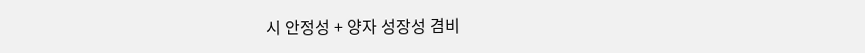시 안정성 + 양자 성장성 겸비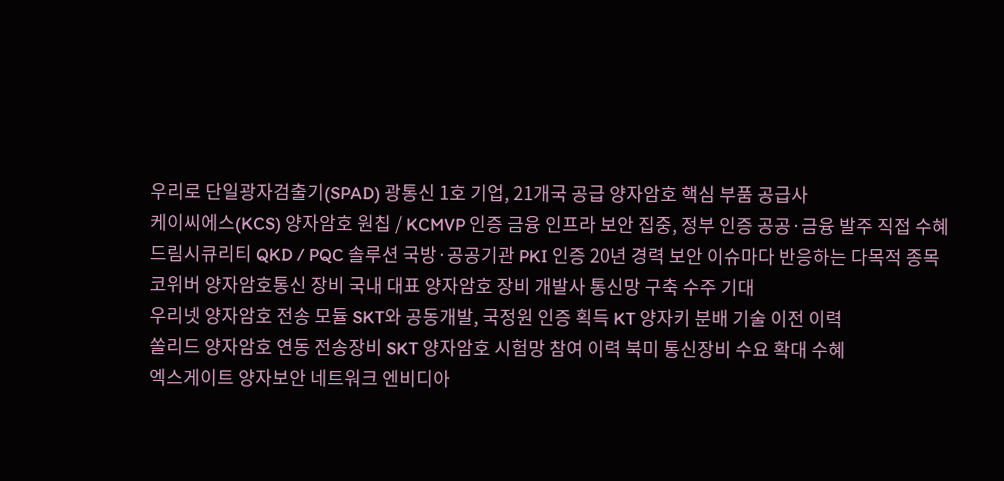우리로 단일광자검출기(SPAD) 광통신 1호 기업, 21개국 공급 양자암호 핵심 부품 공급사
케이씨에스(KCS) 양자암호 원칩 / KCMVP 인증 금융 인프라 보안 집중, 정부 인증 공공·금융 발주 직접 수혜
드림시큐리티 QKD / PQC 솔루션 국방·공공기관 PKI 인증 20년 경력 보안 이슈마다 반응하는 다목적 종목
코위버 양자암호통신 장비 국내 대표 양자암호 장비 개발사 통신망 구축 수주 기대
우리넷 양자암호 전송 모듈 SKT와 공동개발, 국정원 인증 획득 KT 양자키 분배 기술 이전 이력
쏠리드 양자암호 연동 전송장비 SKT 양자암호 시험망 참여 이력 북미 통신장비 수요 확대 수혜
엑스게이트 양자보안 네트워크 엔비디아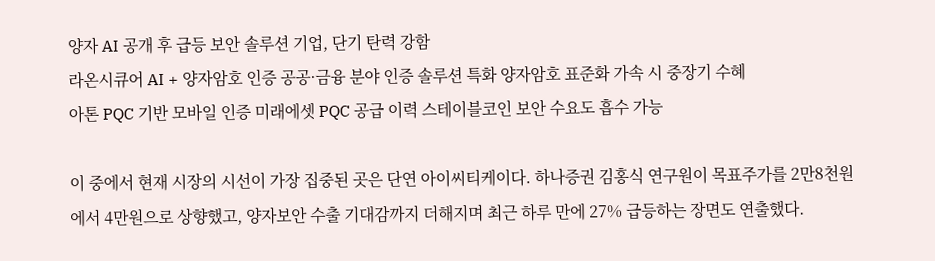양자 AI 공개 후 급등 보안 솔루션 기업, 단기 탄력 강함
라온시큐어 AI + 양자암호 인증 공공·금융 분야 인증 솔루션 특화 양자암호 표준화 가속 시 중장기 수혜
아톤 PQC 기반 모바일 인증 미래에셋 PQC 공급 이력 스테이블코인 보안 수요도 흡수 가능

이 중에서 현재 시장의 시선이 가장 집중된 곳은 단연 아이씨티케이다. 하나증권 김홍식 연구원이 목표주가를 2만8천원에서 4만원으로 상향했고, 양자보안 수출 기대감까지 더해지며 최근 하루 만에 27% 급등하는 장면도 연출했다.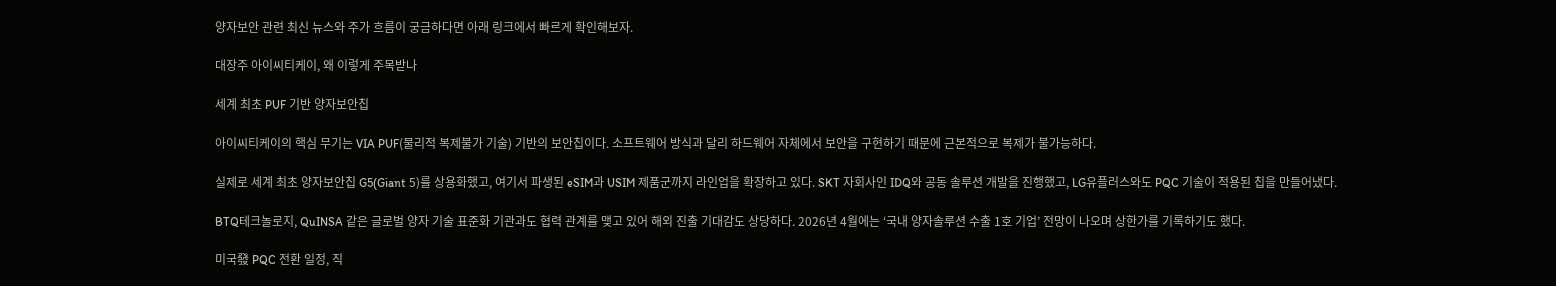양자보안 관련 최신 뉴스와 주가 흐름이 궁금하다면 아래 링크에서 빠르게 확인해보자.

대장주 아이씨티케이, 왜 이렇게 주목받나

세계 최초 PUF 기반 양자보안칩

아이씨티케이의 핵심 무기는 VIA PUF(물리적 복제불가 기술) 기반의 보안칩이다. 소프트웨어 방식과 달리 하드웨어 자체에서 보안을 구현하기 때문에 근본적으로 복제가 불가능하다.

실제로 세계 최초 양자보안칩 G5(Giant 5)를 상용화했고, 여기서 파생된 eSIM과 USIM 제품군까지 라인업을 확장하고 있다. SKT 자회사인 IDQ와 공동 솔루션 개발을 진행했고, LG유플러스와도 PQC 기술이 적용된 칩을 만들어냈다.

BTQ테크놀로지, QuINSA 같은 글로벌 양자 기술 표준화 기관과도 협력 관계를 맺고 있어 해외 진출 기대감도 상당하다. 2026년 4월에는 ‘국내 양자솔루션 수출 1호 기업’ 전망이 나오며 상한가를 기록하기도 했다.

미국發 PQC 전환 일정, 직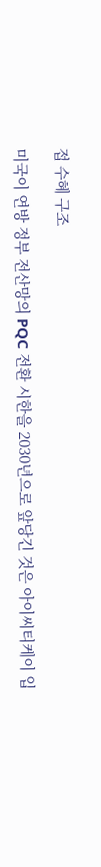접 수혜 구조

미국이 연방 정부 전산망의 PQC 전환 시한을 2030년으로 앞당긴 것은 아이씨티케이 입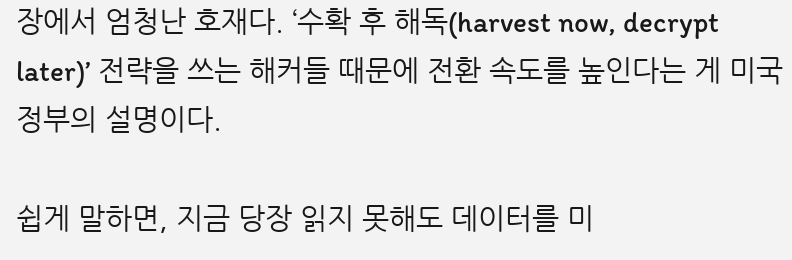장에서 엄청난 호재다. ‘수확 후 해독(harvest now, decrypt later)’ 전략을 쓰는 해커들 때문에 전환 속도를 높인다는 게 미국 정부의 설명이다.

쉽게 말하면, 지금 당장 읽지 못해도 데이터를 미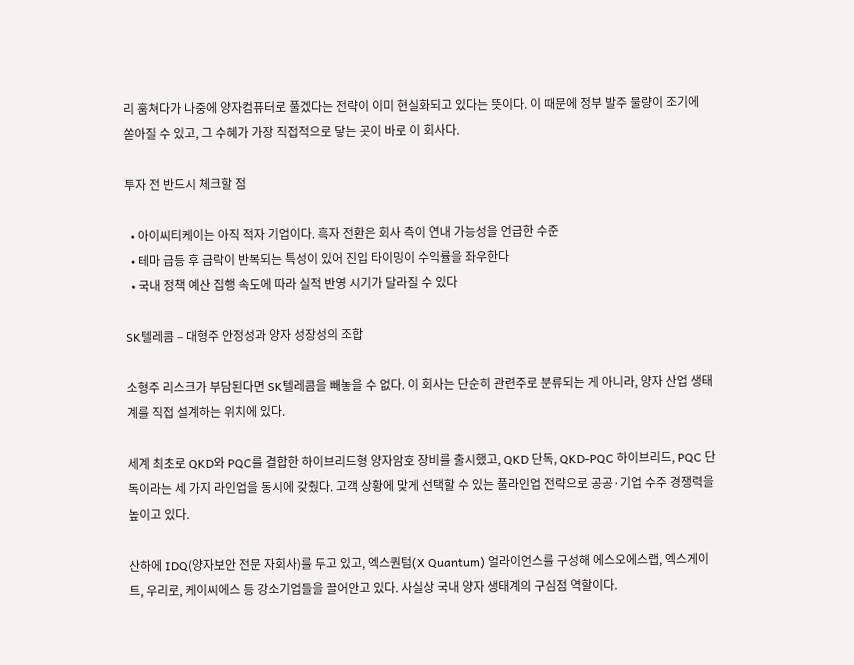리 훔쳐다가 나중에 양자컴퓨터로 풀겠다는 전략이 이미 현실화되고 있다는 뜻이다. 이 때문에 정부 발주 물량이 조기에 쏟아질 수 있고, 그 수혜가 가장 직접적으로 닿는 곳이 바로 이 회사다.

투자 전 반드시 체크할 점

  • 아이씨티케이는 아직 적자 기업이다. 흑자 전환은 회사 측이 연내 가능성을 언급한 수준
  • 테마 급등 후 급락이 반복되는 특성이 있어 진입 타이밍이 수익률을 좌우한다
  • 국내 정책 예산 집행 속도에 따라 실적 반영 시기가 달라질 수 있다

SK텔레콤 – 대형주 안정성과 양자 성장성의 조합

소형주 리스크가 부담된다면 SK텔레콤을 빼놓을 수 없다. 이 회사는 단순히 관련주로 분류되는 게 아니라, 양자 산업 생태계를 직접 설계하는 위치에 있다.

세계 최초로 QKD와 PQC를 결합한 하이브리드형 양자암호 장비를 출시했고, QKD 단독, QKD-PQC 하이브리드, PQC 단독이라는 세 가지 라인업을 동시에 갖췄다. 고객 상황에 맞게 선택할 수 있는 풀라인업 전략으로 공공·기업 수주 경쟁력을 높이고 있다.

산하에 IDQ(양자보안 전문 자회사)를 두고 있고, 엑스퀀텀(X Quantum) 얼라이언스를 구성해 에스오에스랩, 엑스게이트, 우리로, 케이씨에스 등 강소기업들을 끌어안고 있다. 사실상 국내 양자 생태계의 구심점 역할이다.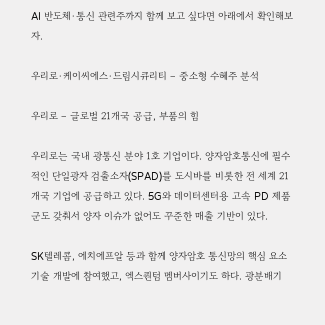AI 반도체·통신 관련주까지 함께 보고 싶다면 아래에서 확인해보자.

우리로·케이씨에스·드림시큐리티 – 중소형 수혜주 분석

우리로 – 글로벌 21개국 공급, 부품의 힘

우리로는 국내 광통신 분야 1호 기업이다. 양자암호통신에 필수적인 단일광자 검출소자(SPAD)를 도시바를 비롯한 전 세계 21개국 기업에 공급하고 있다. 5G와 데이터센터용 고속 PD 제품군도 갖춰서 양자 이슈가 없어도 꾸준한 매출 기반이 있다.

SK텔레콤, 에치에프알 등과 함께 양자암호 통신망의 핵심 요소 기술 개발에 참여했고, 엑스퀀텀 멤버사이기도 하다. 광분배기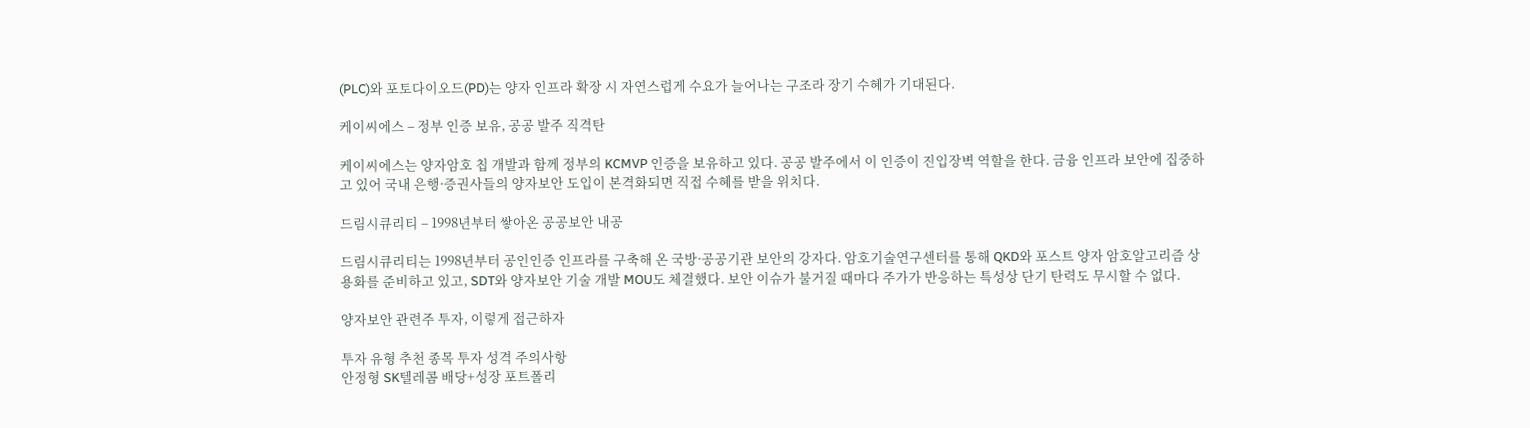(PLC)와 포토다이오드(PD)는 양자 인프라 확장 시 자연스럽게 수요가 늘어나는 구조라 장기 수혜가 기대된다.

케이씨에스 – 정부 인증 보유, 공공 발주 직격탄

케이씨에스는 양자암호 칩 개발과 함께 정부의 KCMVP 인증을 보유하고 있다. 공공 발주에서 이 인증이 진입장벽 역할을 한다. 금융 인프라 보안에 집중하고 있어 국내 은행·증권사들의 양자보안 도입이 본격화되면 직접 수혜를 받을 위치다.

드림시큐리티 – 1998년부터 쌓아온 공공보안 내공

드림시큐리티는 1998년부터 공인인증 인프라를 구축해 온 국방·공공기관 보안의 강자다. 암호기술연구센터를 통해 QKD와 포스트 양자 암호알고리즘 상용화를 준비하고 있고, SDT와 양자보안 기술 개발 MOU도 체결했다. 보안 이슈가 불거질 때마다 주가가 반응하는 특성상 단기 탄력도 무시할 수 없다.

양자보안 관련주 투자, 이렇게 접근하자

투자 유형 추천 종목 투자 성격 주의사항
안정형 SK텔레콤 배당+성장 포트폴리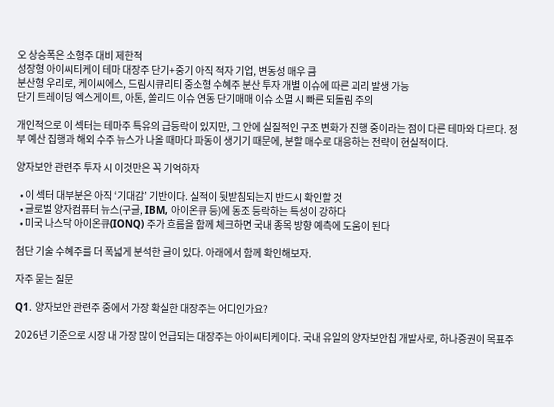오 상승폭은 소형주 대비 제한적
성장형 아이씨티케이 테마 대장주 단기+중기 아직 적자 기업, 변동성 매우 큼
분산형 우리로, 케이씨에스, 드림시큐리티 중소형 수혜주 분산 투자 개별 이슈에 따른 괴리 발생 가능
단기 트레이딩 엑스게이트, 아톤, 쏠리드 이슈 연동 단기매매 이슈 소멸 시 빠른 되돌림 주의

개인적으로 이 섹터는 테마주 특유의 급등락이 있지만, 그 안에 실질적인 구조 변화가 진행 중이라는 점이 다른 테마와 다르다. 정부 예산 집행과 해외 수주 뉴스가 나올 때마다 파동이 생기기 때문에, 분할 매수로 대응하는 전략이 현실적이다.

양자보안 관련주 투자 시 이것만은 꼭 기억하자

  • 이 섹터 대부분은 아직 ‘기대감’ 기반이다. 실적이 뒷받침되는지 반드시 확인할 것
  • 글로벌 양자컴퓨터 뉴스(구글, IBM, 아이온큐 등)에 동조 등락하는 특성이 강하다
  • 미국 나스닥 아이온큐(IONQ) 주가 흐름을 함께 체크하면 국내 종목 방향 예측에 도움이 된다

첨단 기술 수혜주를 더 폭넓게 분석한 글이 있다. 아래에서 함께 확인해보자.

자주 묻는 질문

Q1. 양자보안 관련주 중에서 가장 확실한 대장주는 어디인가요?

2026년 기준으로 시장 내 가장 많이 언급되는 대장주는 아이씨티케이다. 국내 유일의 양자보안칩 개발사로, 하나증권이 목표주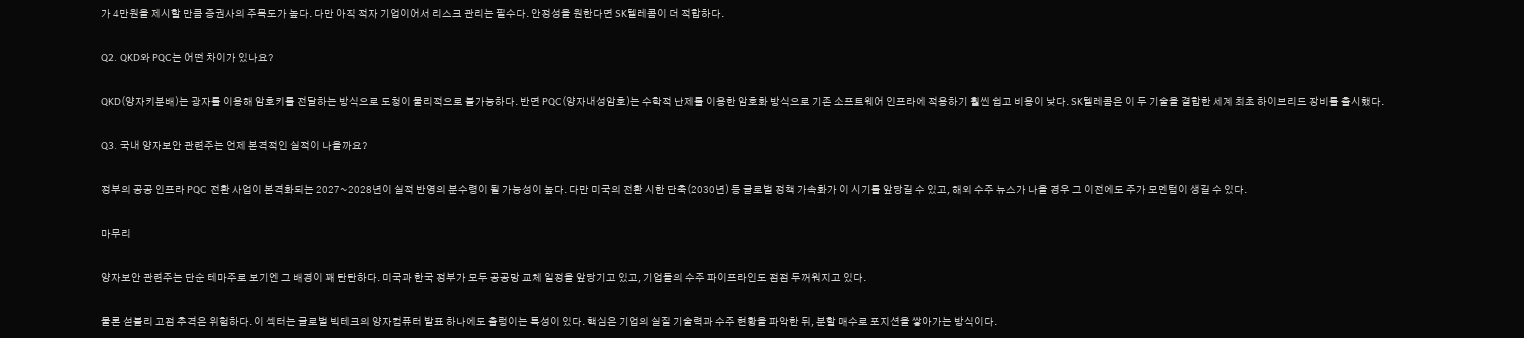가 4만원을 제시할 만큼 증권사의 주목도가 높다. 다만 아직 적자 기업이어서 리스크 관리는 필수다. 안정성을 원한다면 SK텔레콤이 더 적합하다.

Q2. QKD와 PQC는 어떤 차이가 있나요?

QKD(양자키분배)는 광자를 이용해 암호키를 전달하는 방식으로 도청이 물리적으로 불가능하다. 반면 PQC(양자내성암호)는 수학적 난제를 이용한 암호화 방식으로 기존 소프트웨어 인프라에 적용하기 훨씬 쉽고 비용이 낮다. SK텔레콤은 이 두 기술을 결합한 세계 최초 하이브리드 장비를 출시했다.

Q3. 국내 양자보안 관련주는 언제 본격적인 실적이 나올까요?

정부의 공공 인프라 PQC 전환 사업이 본격화되는 2027~2028년이 실적 반영의 분수령이 될 가능성이 높다. 다만 미국의 전환 시한 단축(2030년) 등 글로벌 정책 가속화가 이 시기를 앞당길 수 있고, 해외 수주 뉴스가 나올 경우 그 이전에도 주가 모멘텀이 생길 수 있다.

마무리

양자보안 관련주는 단순 테마주로 보기엔 그 배경이 꽤 탄탄하다. 미국과 한국 정부가 모두 공공망 교체 일정을 앞당기고 있고, 기업들의 수주 파이프라인도 점점 두꺼워지고 있다.

물론 섣불리 고점 추격은 위험하다. 이 섹터는 글로벌 빅테크의 양자컴퓨터 발표 하나에도 출렁이는 특성이 있다. 핵심은 기업의 실질 기술력과 수주 현황을 파악한 뒤, 분할 매수로 포지션을 쌓아가는 방식이다.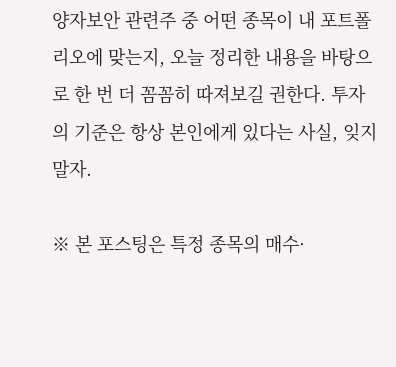양자보안 관련주 중 어떤 종목이 내 포트폴리오에 맞는지, 오늘 정리한 내용을 바탕으로 한 번 더 꼼꼼히 따져보길 권한다. 투자의 기준은 항상 본인에게 있다는 사실, 잊지 말자.

※ 본 포스팅은 특정 종목의 매수·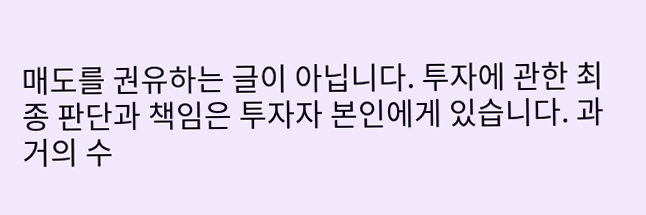매도를 권유하는 글이 아닙니다. 투자에 관한 최종 판단과 책임은 투자자 본인에게 있습니다. 과거의 수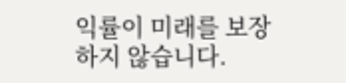익률이 미래를 보장하지 않습니다.